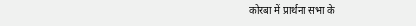कोरबा में प्रार्थना सभा के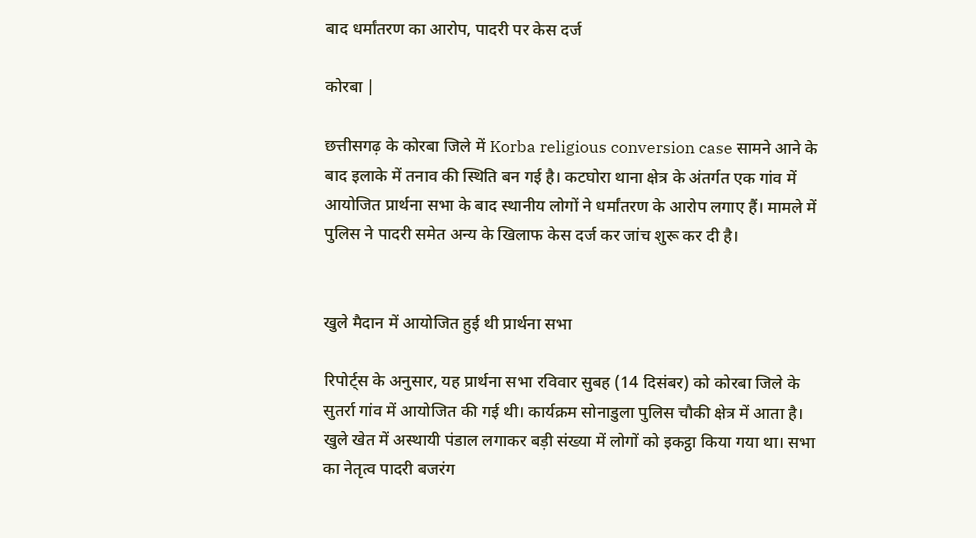बाद धर्मांतरण का आरोप, पादरी पर केस दर्ज

कोरबा |

छत्तीसगढ़ के कोरबा जिले में Korba religious conversion case सामने आने के बाद इलाके में तनाव की स्थिति बन गई है। कटघोरा थाना क्षेत्र के अंतर्गत एक गांव में आयोजित प्रार्थना सभा के बाद स्थानीय लोगों ने धर्मांतरण के आरोप लगाए हैं। मामले में पुलिस ने पादरी समेत अन्य के खिलाफ केस दर्ज कर जांच शुरू कर दी है।


खुले मैदान में आयोजित हुई थी प्रार्थना सभा

रिपोर्ट्स के अनुसार, यह प्रार्थना सभा रविवार सुबह (14 दिसंबर) को कोरबा जिले के सुतर्रा गांव में आयोजित की गई थी। कार्यक्रम सोनाडुला पुलिस चौकी क्षेत्र में आता है।
खुले खेत में अस्थायी पंडाल लगाकर बड़ी संख्या में लोगों को इकट्ठा किया गया था। सभा का नेतृत्व पादरी बजरंग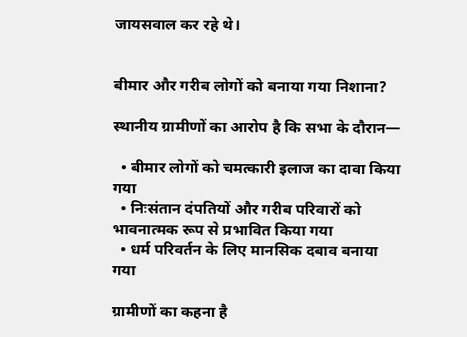जायसवाल कर रहे थे।


बीमार और गरीब लोगों को बनाया गया निशाना?

स्थानीय ग्रामीणों का आरोप है कि सभा के दौरान—

  • बीमार लोगों को चमत्कारी इलाज का दावा किया गया
  • निःसंतान दंपतियों और गरीब परिवारों को भावनात्मक रूप से प्रभावित किया गया
  • धर्म परिवर्तन के लिए मानसिक दबाव बनाया गया

ग्रामीणों का कहना है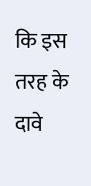कि इस तरह के दावे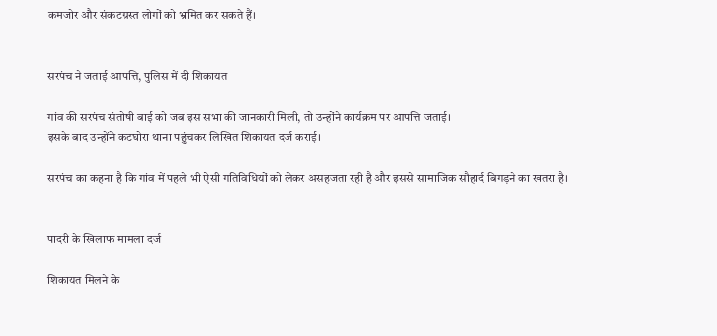कमजोर और संकटग्रस्त लोगों को भ्रमित कर सकते हैं।


सरपंच ने जताई आपत्ति, पुलिस में दी शिकायत

गांव की सरपंच संतोषी बाई को जब इस सभा की जानकारी मिली, तो उन्होंने कार्यक्रम पर आपत्ति जताई।
इसके बाद उन्होंने कटघोरा थाना पहुंचकर लिखित शिकायत दर्ज कराई।

सरपंच का कहना है कि गांव में पहले भी ऐसी गतिविधियों को लेकर असहजता रही है और इससे सामाजिक सौहार्द बिगड़ने का खतरा है।


पादरी के खिलाफ मामला दर्ज

शिकायत मिलने के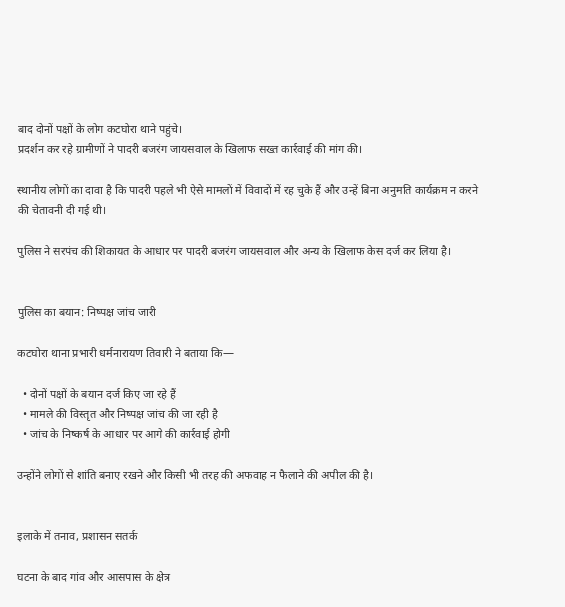बाद दोनों पक्षों के लोग कटघोरा थाने पहुंचे।
प्रदर्शन कर रहे ग्रामीणों ने पादरी बजरंग जायसवाल के खिलाफ सख्त कार्रवाई की मांग की।

स्थानीय लोगों का दावा है कि पादरी पहले भी ऐसे मामलों में विवादों में रह चुके हैं और उन्हें बिना अनुमति कार्यक्रम न करने की चेतावनी दी गई थी।

पुलिस ने सरपंच की शिकायत के आधार पर पादरी बजरंग जायसवाल और अन्य के खिलाफ केस दर्ज कर लिया है।


पुलिस का बयान: निष्पक्ष जांच जारी

कटघोरा थाना प्रभारी धर्मनारायण तिवारी ने बताया कि—

  • दोनों पक्षों के बयान दर्ज किए जा रहे हैं
  • मामले की विस्तृत और निष्पक्ष जांच की जा रही है
  • जांच के निष्कर्ष के आधार पर आगे की कार्रवाई होगी

उन्होंने लोगों से शांति बनाए रखने और किसी भी तरह की अफवाह न फैलाने की अपील की है।


इलाके में तनाव, प्रशासन सतर्क

घटना के बाद गांव और आसपास के क्षेत्र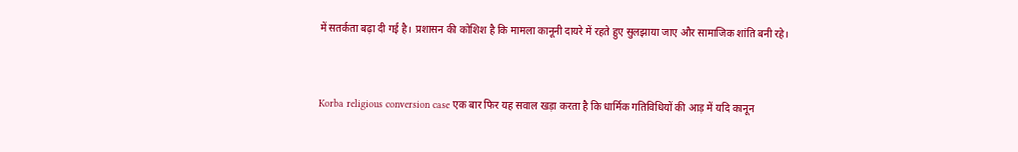में सतर्कता बढ़ा दी गई है। प्रशासन की कोशिश है कि मामला कानूनी दायरे में रहते हुए सुलझाया जाए और सामाजिक शांति बनी रहे।


Korba religious conversion case एक बार फिर यह सवाल खड़ा करता है कि धार्मिक गतिविधियों की आड़ में यदि कानून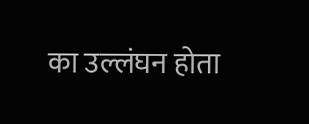का उल्लंघन होता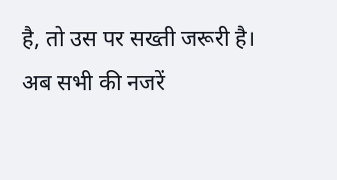है, तो उस पर सख्ती जरूरी है।
अब सभी की नजरें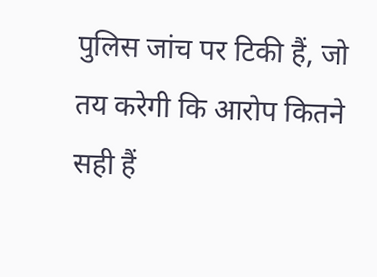पुलिस जांच पर टिकी हैं, जो तय करेगी कि आरोप कितने सही हैं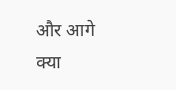और आगे क्या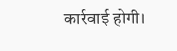कार्रवाई होगी।